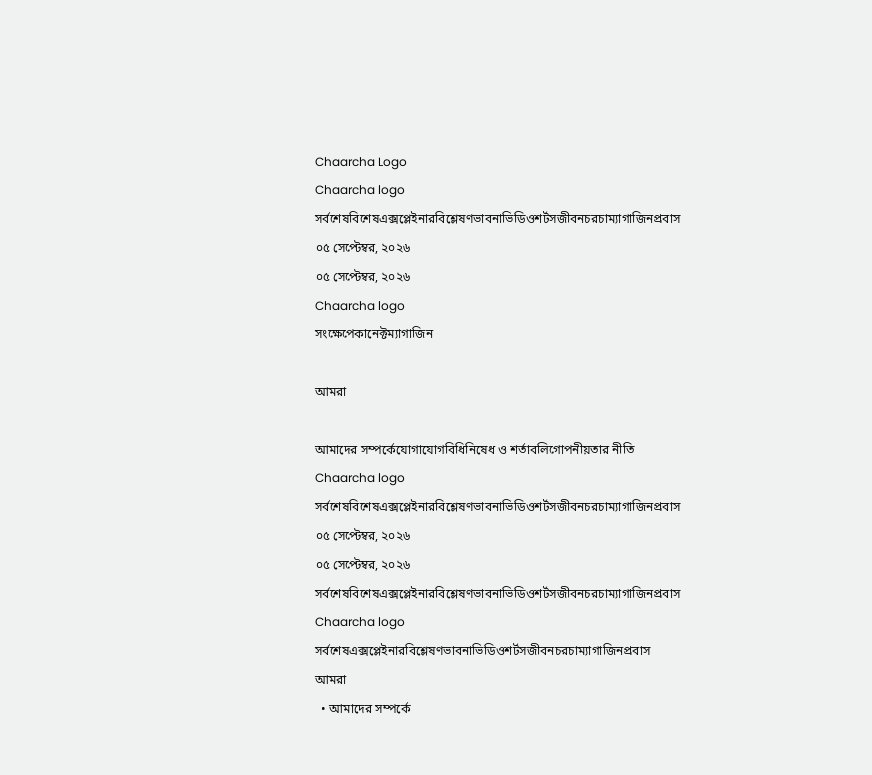Chaarcha Logo
Chaarcha logo
সর্বশেষবিশেষএক্সপ্লেইনারবিশ্লেষণভাবনাভিডিওশর্টসজীবনচরচাম্যাগাজিনপ্রবাস
০৫ সেপ্টেম্বর, ২০২৬
০৫ সেপ্টেম্বর, ২০২৬
Chaarcha logo
সংক্ষেপেকানেক্টম্যাগাজিন

আমরা

আমাদের সম্পর্কেযোগাযোগবিধিনিষেধ ও শর্তাবলিগোপনীয়তার নীতি
Chaarcha logo
সর্বশেষবিশেষএক্সপ্লেইনারবিশ্লেষণভাবনাভিডিওশর্টসজীবনচরচাম্যাগাজিনপ্রবাস
০৫ সেপ্টেম্বর, ২০২৬
০৫ সেপ্টেম্বর, ২০২৬
সর্বশেষবিশেষএক্সপ্লেইনারবিশ্লেষণভাবনাভিডিওশর্টসজীবনচরচাম্যাগাজিনপ্রবাস
Chaarcha logo
সর্বশেষএক্সপ্লেইনারবিশ্লেষণভাবনাভিডিওশর্টসজীবনচরচাম্যাগাজিনপ্রবাস
আমরা
  • আমাদের সম্পর্কে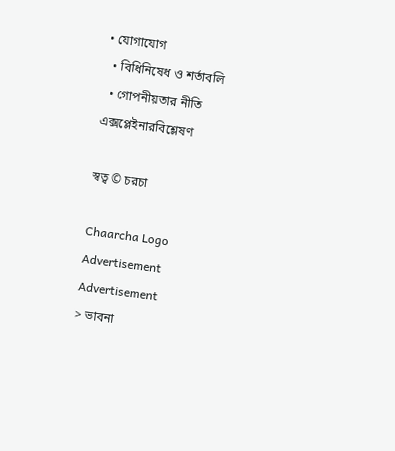• যোগাযোগ
  • বিধিনিষেধ ও শর্তাবলি
  • গোপনীয়তার নীতি
এক্সপ্লেইনারবিশ্লেষণ

স্বত্ব © চরচা

Chaarcha Logo
Advertisement
Advertisement
> ভাবনা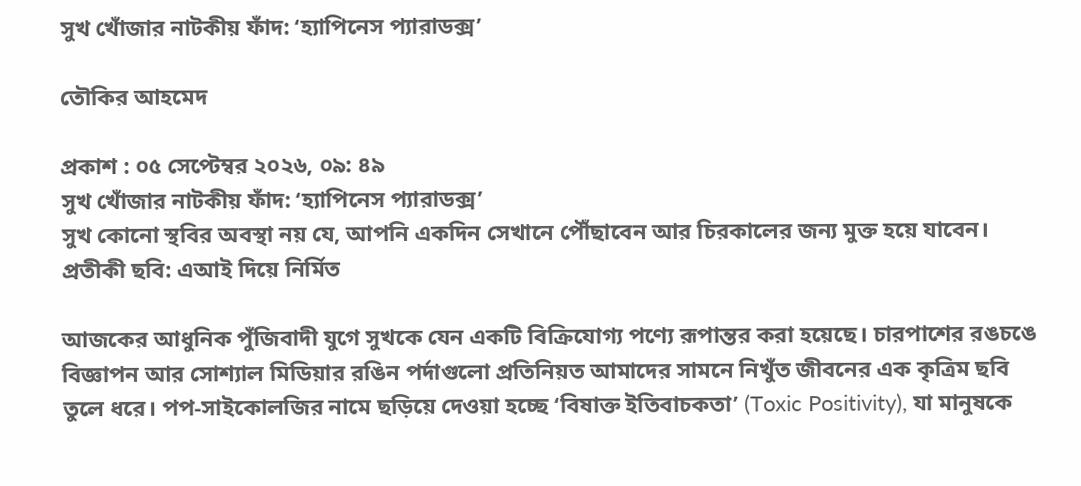সুখ খোঁজার নাটকীয় ফাঁদ: ‘হ্যাপিনেস প্যারাডক্স’

তৌকির আহমেদ

প্রকাশ : ০৫ সেপ্টেম্বর ২০২৬, ০৯: ৪৯
সুখ খোঁজার নাটকীয় ফাঁদ: ‘হ্যাপিনেস প্যারাডক্স’
সুখ কোনো স্থবির অবস্থা নয় যে, আপনি একদিন সেখানে পৌঁছাবেন আর চিরকালের জন্য মুক্ত হয়ে যাবেন। প্রতীকী ছবি: এআই দিয়ে নির্মিত

আজকের আধুনিক পুঁজিবাদী যুগে সুখকে যেন একটি বিক্রিযোগ্য পণ্যে রূপান্তর করা হয়েছে। চারপাশের রঙচঙে বিজ্ঞাপন আর সোশ্যাল মিডিয়ার রঙিন পর্দাগুলো প্রতিনিয়ত আমাদের সামনে নিখুঁত জীবনের এক কৃত্রিম ছবি তুলে ধরে। পপ-সাইকোলজির নামে ছড়িয়ে দেওয়া হচ্ছে ‘বিষাক্ত ইতিবাচকতা’ (Toxic Positivity), যা মানুষকে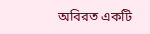অবিরত একটি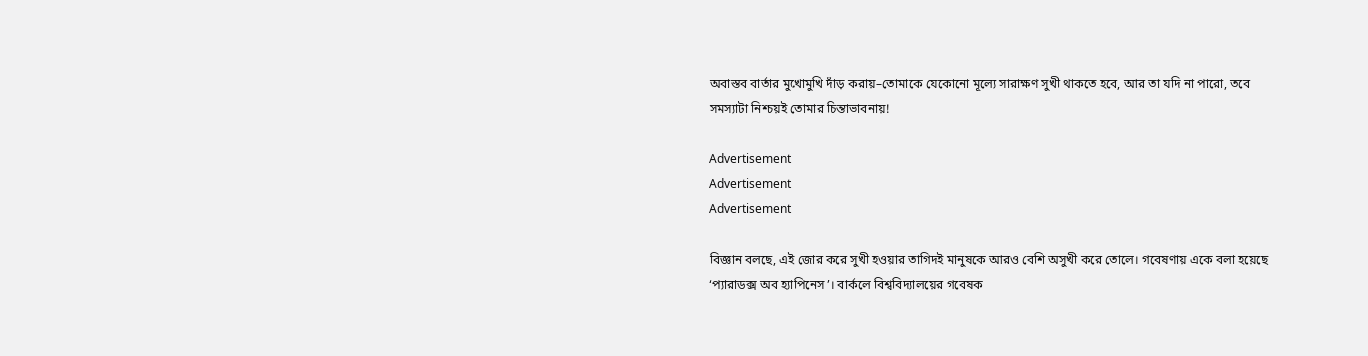অবাস্তব বার্তার মুখোমুখি দাঁড় করায়–তোমাকে যেকোনো মূল্যে সারাক্ষণ সুখী থাকতে হবে, আর তা যদি না পারো, তবে সমস্যাটা নিশ্চয়ই তোমার চিন্তাভাবনায়!

Advertisement
Advertisement
Advertisement

বিজ্ঞান বলছে, এই জোর করে সুখী হওয়ার তাগিদই মানুষকে আরও বেশি অসুখী করে তোলে। গবেষণায় একে বলা হয়েছে ‘প্যারাডক্স অব হ্যাপিনেস’। বার্কলে বিশ্ববিদ্যালয়ের গবেষক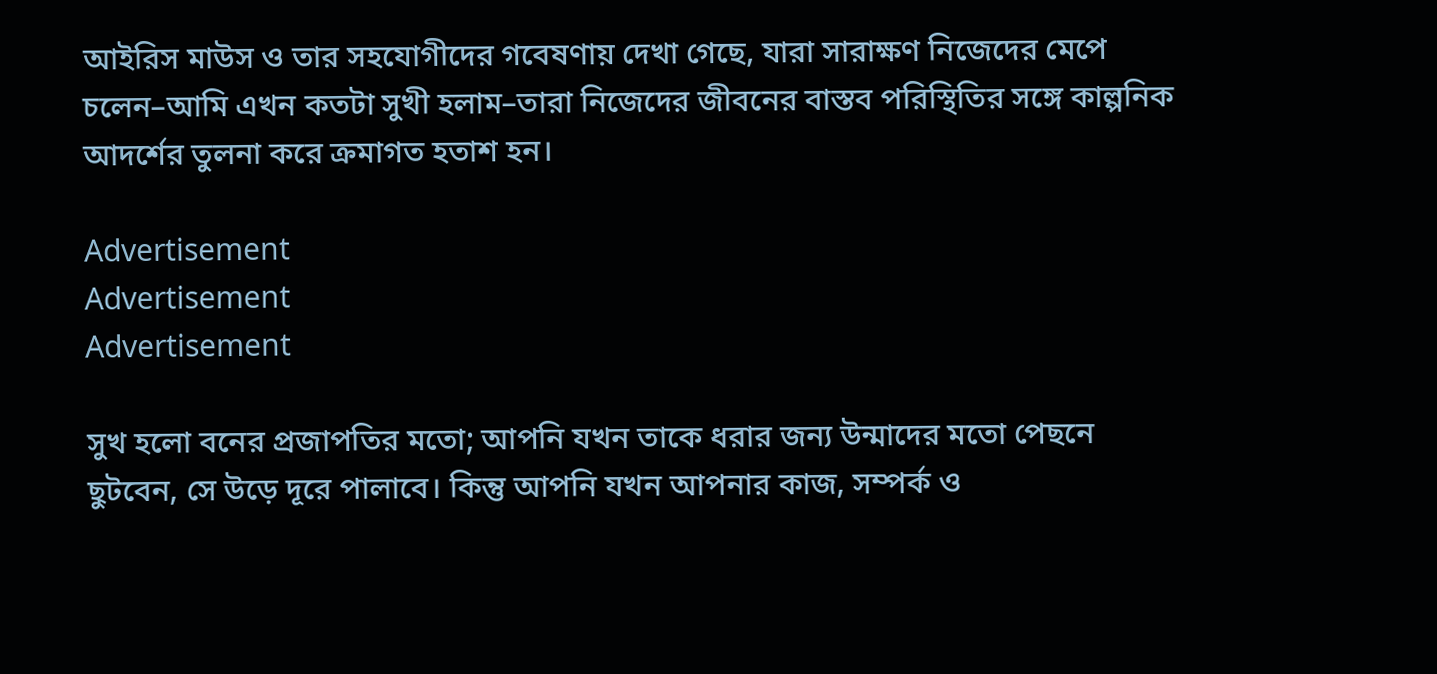আইরিস মাউস ও তার সহযোগীদের গবেষণায় দেখা গেছে, যারা সারাক্ষণ নিজেদের মেপে চলেন–আমি এখন কতটা সুখী হলাম–তারা নিজেদের জীবনের বাস্তব পরিস্থিতির সঙ্গে কাল্পনিক আদর্শের তুলনা করে ক্রমাগত হতাশ হন।

Advertisement
Advertisement
Advertisement

সুখ হলো বনের প্রজাপতির মতো; আপনি যখন তাকে ধরার জন্য উন্মাদের মতো পেছনে ছুটবেন, সে উড়ে দূরে পালাবে। কিন্তু আপনি যখন আপনার কাজ, সম্পর্ক ও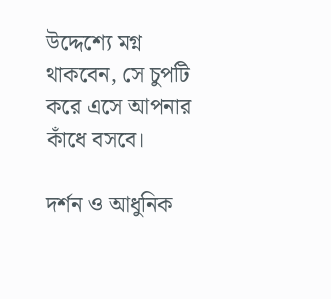উদ্দেশ্যে মগ্ন থাকবেন, সে চুপটি করে এসে আপনার কাঁধে বসবে।

দর্শন ও আধুনিক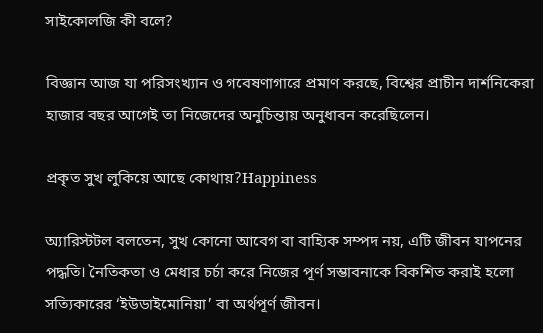সাইকোলজি কী বলে?

বিজ্ঞান আজ যা পরিসংখ্যান ও গবেষণাগারে প্রমাণ করছে, বিশ্বের প্রাচীন দার্শনিকেরা হাজার বছর আগেই তা নিজেদের অনুচিন্তায় অনুধাবন করেছিলেন।

প্রকৃত সুখ লুকিয়ে আছে কোথায়?Happiness

অ্যারিস্টটল বলতেন, সুখ কোনো আবেগ বা বাহ্যিক সম্পদ নয়, এটি জীবন যাপনের পদ্ধতি। নৈতিকতা ও মেধার চর্চা করে নিজের পূর্ণ সম্ভাবনাকে বিকশিত করাই হলো সত্যিকারের ‘ইউডাইমোনিয়া’ বা অর্থপূর্ণ জীবন।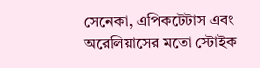সেনেকা, এপিকটেটাস এবং অরেলিয়াসের মতো স্টোইক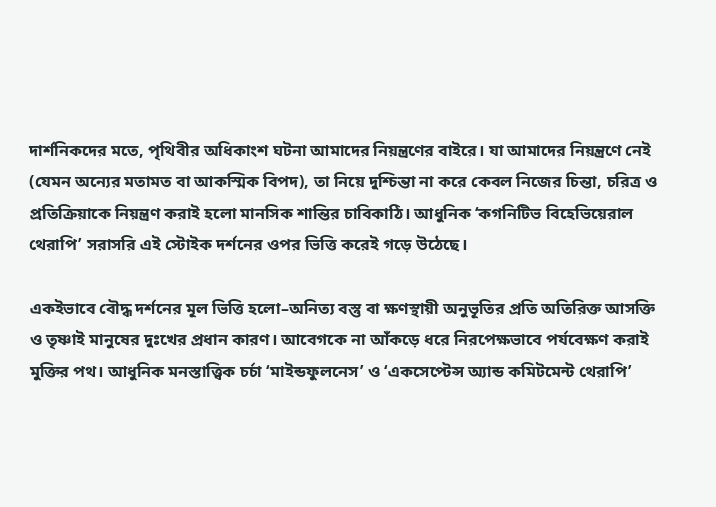দার্শনিকদের মতে, পৃথিবীর অধিকাংশ ঘটনা আমাদের নিয়ন্ত্রণের বাইরে। যা আমাদের নিয়ন্ত্রণে নেই (যেমন অন্যের মতামত বা আকস্মিক বিপদ), তা নিয়ে দুশ্চিন্তা না করে কেবল নিজের চিন্তা, চরিত্র ও প্রতিক্রিয়াকে নিয়ন্ত্রণ করাই হলো মানসিক শান্তির চাবিকাঠি। আধুনিক ‘কগনিটিভ বিহেভিয়েরাল থেরাপি’ সরাসরি এই স্টোইক দর্শনের ওপর ভিত্তি করেই গড়ে উঠেছে।

একইভাবে বৌদ্ধ দর্শনের মূল ভিত্তি হলো–অনিত্য বস্তু বা ক্ষণস্থায়ী অনুভূতির প্রতি অতিরিক্ত আসক্তি ও তৃষ্ণাই মানুষের দুঃখের প্রধান কারণ। আবেগকে না আঁকড়ে ধরে নিরপেক্ষভাবে পর্যবেক্ষণ করাই মুক্তির পথ। আধুনিক মনস্তাত্ত্বিক চর্চা ‘মাইন্ডফুলনেস’ ও ‘একসেপ্টেন্স অ্যান্ড কমিটমেন্ট থেরাপি’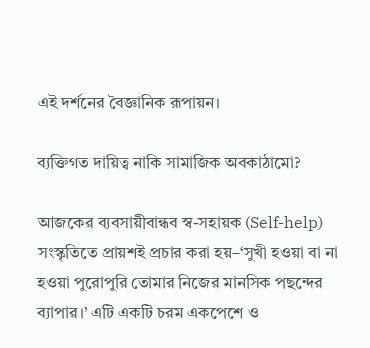এই দর্শনের বৈজ্ঞানিক রূপায়ন।

ব্যক্তিগত দায়িত্ব নাকি সামাজিক অবকাঠামো?

আজকের ব্যবসায়ীবান্ধব স্ব-সহায়ক (Self-help) সংস্কৃতিতে প্রায়শই প্রচার করা হয়–‘সুখী হওয়া বা না হওয়া পুরোপুরি তোমার নিজের মানসিক পছন্দের ব্যাপার।’ এটি একটি চরম একপেশে ও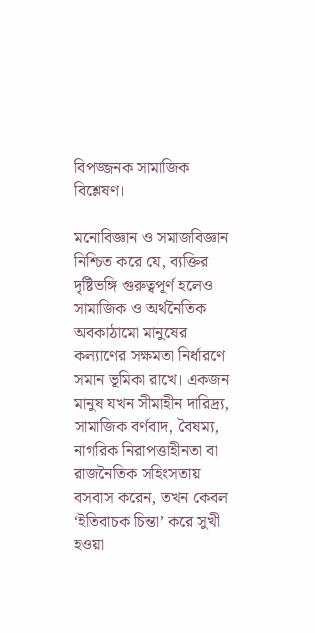বিপজ্জনক সামাজিক বিশ্লেষণ।

মনোবিজ্ঞান ও সমাজবিজ্ঞান নিশ্চিত করে যে, ব্যক্তির দৃষ্টিভঙ্গি গুরুত্বপূর্ণ হলেও সামাজিক ও অর্থনৈতিক অবকাঠামো মানুষের কল্যাণের সক্ষমতা নির্ধারণে সমান ভূমিকা রাখে। একজন মানুষ যখন সীমাহীন দারিদ্র্য, সামাজিক বর্ণবাদ, বৈষম্য, নাগরিক নিরাপত্তাহীনতা বা রাজনৈতিক সহিংসতায় বসবাস করেন, তখন কেবল ‘ইতিবাচক চিন্তা’ করে সুখী হওয়া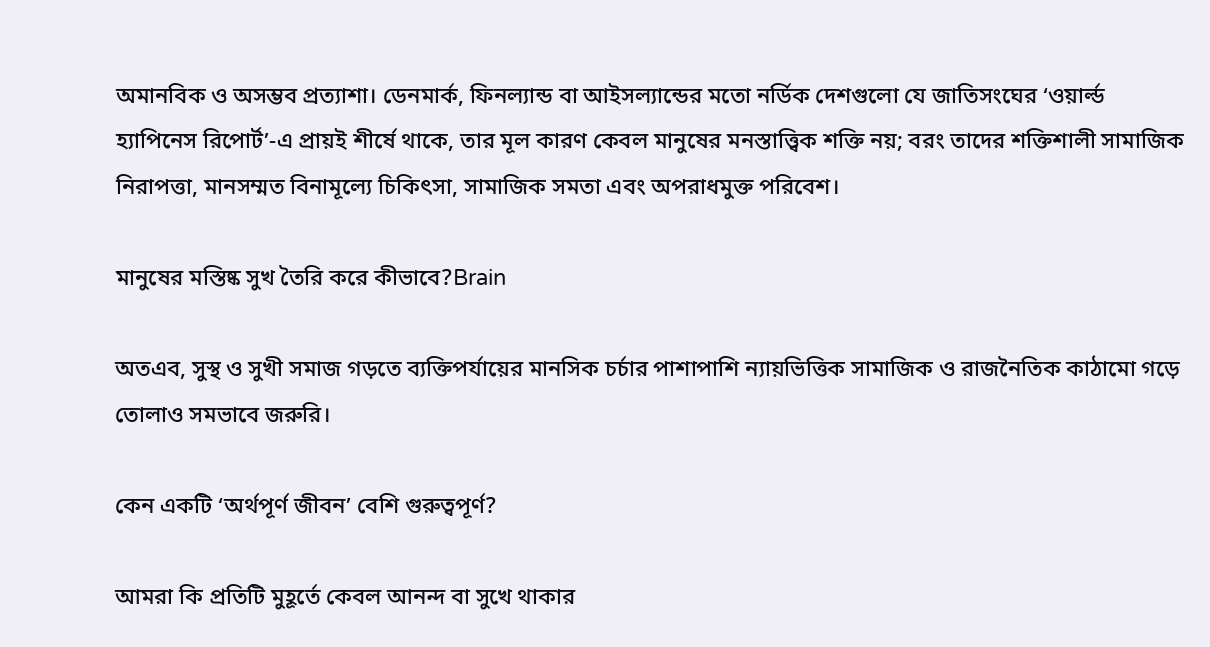অমানবিক ও অসম্ভব প্রত্যাশা। ডেনমার্ক, ফিনল্যান্ড বা আইসল্যান্ডের মতো নর্ডিক দেশগুলো যে জাতিসংঘের ‘ওয়ার্ল্ড হ্যাপিনেস রিপোর্ট’-এ প্রায়ই শীর্ষে থাকে, তার মূল কারণ কেবল মানুষের মনস্তাত্ত্বিক শক্তি নয়; বরং তাদের শক্তিশালী সামাজিক নিরাপত্তা, মানসম্মত বিনামূল্যে চিকিৎসা, সামাজিক সমতা এবং অপরাধমুক্ত পরিবেশ।

মানুষের মস্তিষ্ক সুখ তৈরি করে কীভাবে?Brain

অতএব, সুস্থ ও সুখী সমাজ গড়তে ব্যক্তিপর্যায়ের মানসিক চর্চার পাশাপাশি ন্যায়ভিত্তিক সামাজিক ও রাজনৈতিক কাঠামো গড়ে তোলাও সমভাবে জরুরি।

কেন একটি ‘অর্থপূর্ণ জীবন’ বেশি গুরুত্বপূর্ণ?

আমরা কি প্রতিটি মুহূর্তে কেবল আনন্দ বা সুখে থাকার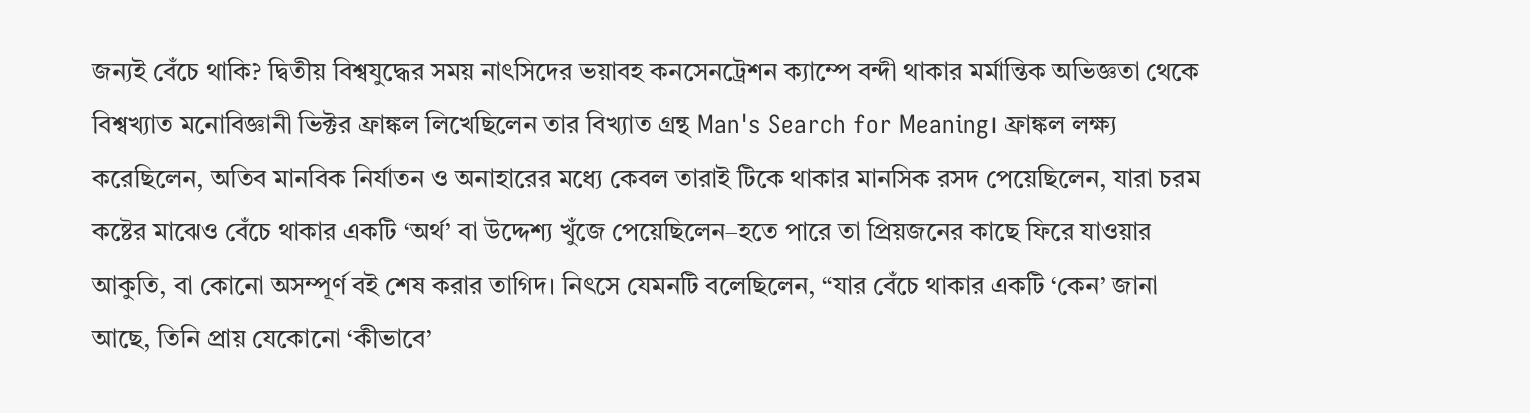জন্যই বেঁচে থাকি? দ্বিতীয় বিশ্বযুদ্ধের সময় নাৎসিদের ভয়াবহ কনসেনট্রেশন ক্যাম্পে বন্দী থাকার মর্মান্তিক অভিজ্ঞতা থেকে বিশ্বখ্যাত মনোবিজ্ঞানী ভিক্টর ফ্রাঙ্কল লিখেছিলেন তার বিখ্যাত গ্রন্থ Man's Search for Meaning। ফ্রাঙ্কল লক্ষ্য করেছিলেন, অতিব মানবিক নির্যাতন ও অনাহারের মধ্যে কেবল তারাই টিকে থাকার মানসিক রসদ পেয়েছিলেন, যারা চরম কষ্টের মাঝেও বেঁচে থাকার একটি ‘অর্থ’ বা উদ্দেশ্য খুঁজে পেয়েছিলেন–হতে পারে তা প্রিয়জনের কাছে ফিরে যাওয়ার আকুতি, বা কোনো অসম্পূর্ণ বই শেষ করার তাগিদ। নিৎসে যেমনটি বলেছিলেন, “যার বেঁচে থাকার একটি ‘কেন’ জানা আছে, তিনি প্রায় যেকোনো ‘কীভাবে’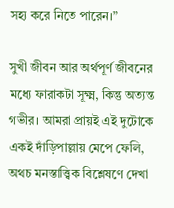সহ্য করে নিতে পারেন।”

সুখী জীবন আর অর্থপূর্ণ জীবনের মধ্যে ফারাকটা সূক্ষ্ম, কিন্তু অত্যন্ত গভীর। আমরা প্রায়ই এই দুটোকে একই দাঁড়িপাল্লায় মেপে ফেলি, অথচ মনস্তাত্ত্বিক বিশ্লেষণে দেখা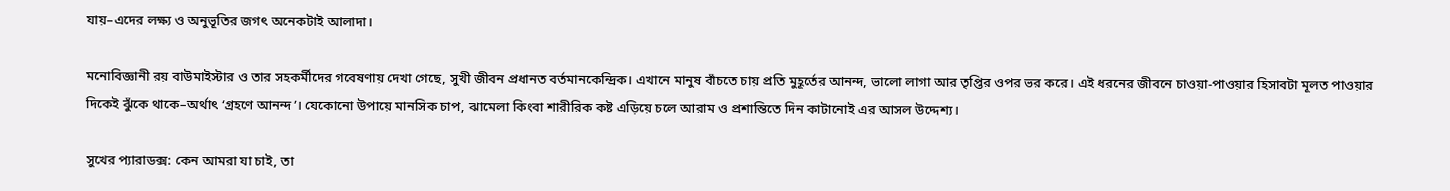যায়–এদের লক্ষ্য ও অনুভূতির জগৎ অনেকটাই আলাদা।

মনোবিজ্ঞানী রয় বাউমাইস্টার ও তার সহকর্মীদের গবেষণায় দেখা গেছে, সুখী জীবন প্রধানত বর্তমানকেন্দ্রিক। এখানে মানুষ বাঁচতে চায় প্রতি মুহূর্তের আনন্দ, ভালো লাগা আর তৃপ্তির ওপর ভর করে। এই ধরনের জীবনে চাওয়া-পাওয়ার হিসাবটা মূলত পাওয়ার দিকেই ঝুঁকে থাকে–অর্থাৎ ‘গ্রহণে আনন্দ’। যেকোনো উপায়ে মানসিক চাপ, ঝামেলা কিংবা শারীরিক কষ্ট এড়িয়ে চলে আরাম ও প্রশান্তিতে দিন কাটানোই এর আসল উদ্দেশ্য।

সুখের প্যারাডক্স: কেন আমরা যা চাই, তা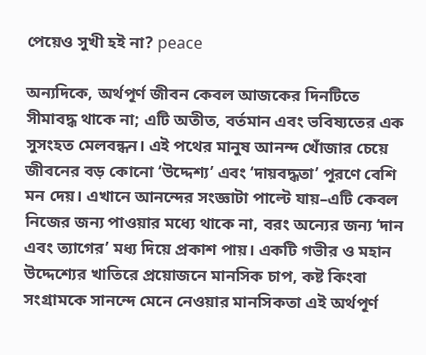পেয়েও সুখী হই না? peace

অন্যদিকে, অর্থপূর্ণ জীবন কেবল আজকের দিনটিতে সীমাবদ্ধ থাকে না; এটি অতীত, বর্তমান এবং ভবিষ্যতের এক সুসংহত মেলবন্ধন। এই পথের মানুষ আনন্দ খোঁজার চেয়ে জীবনের বড় কোনো ‘উদ্দেশ্য’ এবং ‘দায়বদ্ধতা’ পূরণে বেশি মন দেয়। এখানে আনন্দের সংজ্ঞাটা পাল্টে যায়–এটি কেবল নিজের জন্য পাওয়ার মধ্যে থাকে না, বরং অন্যের জন্য ‘দান এবং ত্যাগের’ মধ্য দিয়ে প্রকাশ পায়। একটি গভীর ও মহান উদ্দেশ্যের খাতিরে প্রয়োজনে মানসিক চাপ, কষ্ট কিংবা সংগ্রামকে সানন্দে মেনে নেওয়ার মানসিকতা এই অর্থপূর্ণ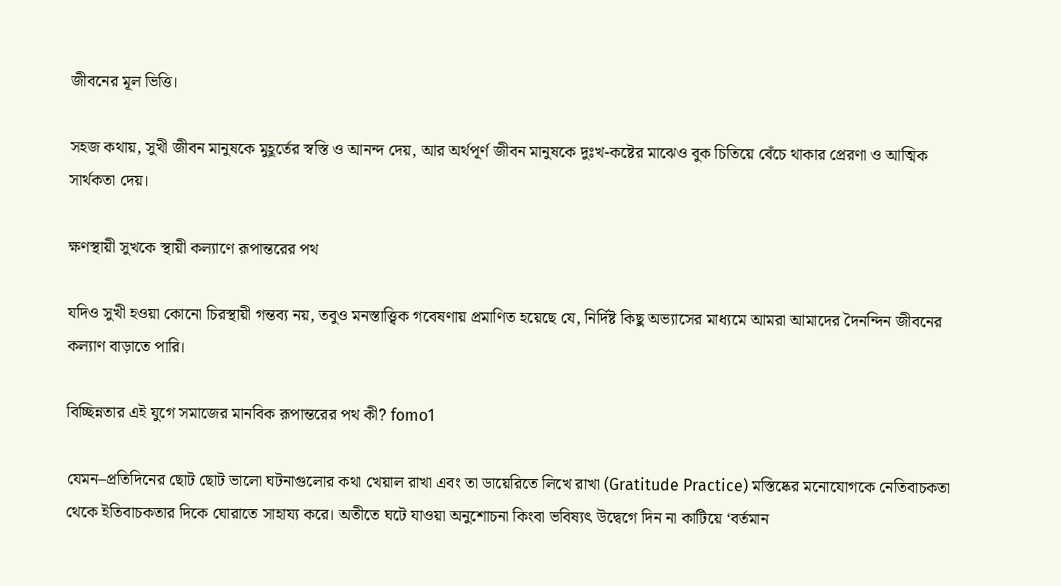জীবনের মূল ভিত্তি।

সহজ কথায়, সুখী জীবন মানুষকে মুহূর্তের স্বস্তি ও আনন্দ দেয়, আর অর্থপূর্ণ জীবন মানুষকে দুঃখ-কষ্টের মাঝেও বুক চিতিয়ে বেঁচে থাকার প্রেরণা ও আত্মিক সার্থকতা দেয়।

ক্ষণস্থায়ী সুখকে স্থায়ী কল্যাণে রূপান্তরের পথ

যদিও সুখী হওয়া কোনো চিরস্থায়ী গন্তব্য নয়, তবুও মনস্তাত্ত্বিক গবেষণায় প্রমাণিত হয়েছে যে, নির্দিষ্ট কিছু অভ্যাসের মাধ্যমে আমরা আমাদের দৈনন্দিন জীবনের কল্যাণ বাড়াতে পারি।

বিচ্ছিন্নতার এই যুগে সমাজের মানবিক রূপান্তরের পথ কী? fomo1

যেমন–প্রতিদিনের ছোট ছোট ভালো ঘটনাগুলোর কথা খেয়াল রাখা এবং তা ডায়েরিতে লিখে রাখা (Gratitude Practice) মস্তিষ্কের মনোযোগকে নেতিবাচকতা থেকে ইতিবাচকতার দিকে ঘোরাতে সাহায্য করে। অতীতে ঘটে যাওয়া অনুশোচনা কিংবা ভবিষ্যৎ উদ্বেগে দিন না কাটিয়ে ‘বর্তমান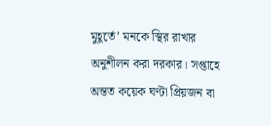মুহূর্তে’ মনকে স্থির রাখার অনুশীলন করা দরকার। সপ্তাহে অন্তত কয়েক ঘণ্টা প্রিয়জন বা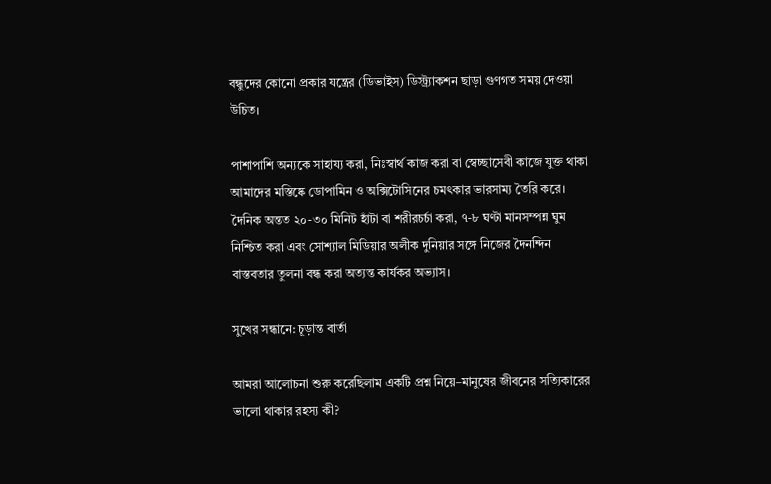বন্ধুদের কোনো প্রকার যন্ত্রের (ডিভাইস) ডিস্ট্র্যাকশন ছাড়া গুণগত সময় দেওয়া উচিত।

পাশাপাশি অন্যকে সাহায্য করা, নিঃস্বার্থ কাজ করা বা স্বেচ্ছাসেবী কাজে যুক্ত থাকা আমাদের মস্তিষ্কে ডোপামিন ও অক্সিটোসিনের চমৎকার ভারসাম্য তৈরি করে। দৈনিক অন্তত ২০-৩০ মিনিট হাঁটা বা শরীরচর্চা করা, ৭-৮ ঘণ্টা মানসম্পন্ন ঘুম নিশ্চিত করা এবং সোশ্যাল মিডিয়ার অলীক দুনিয়ার সঙ্গে নিজের দৈনন্দিন বাস্তবতার তুলনা বন্ধ করা অত্যন্ত কার্যকর অভ্যাস।

সুখের সন্ধানে: চূড়ান্ত বার্তা

আমরা আলোচনা শুরু করেছিলাম একটি প্রশ্ন নিয়ে–মানুষের জীবনের সত্যিকারের ভালো থাকার রহস্য কী?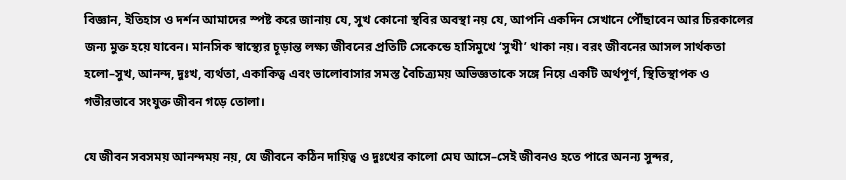বিজ্ঞান, ইতিহাস ও দর্শন আমাদের স্পষ্ট করে জানায় যে, সুখ কোনো স্থবির অবস্থা নয় যে, আপনি একদিন সেখানে পৌঁছাবেন আর চিরকালের জন্য মুক্ত হয়ে যাবেন। মানসিক স্বাস্থ্যের চূড়ান্ত লক্ষ্য জীবনের প্রতিটি সেকেন্ডে হাসিমুখে ‘সুখী’ থাকা নয়। বরং জীবনের আসল সার্থকতা হলো–সুখ, আনন্দ, দুঃখ, ব্যর্থতা, একাকিত্ব এবং ভালোবাসার সমস্ত বৈচিত্র্যময় অভিজ্ঞতাকে সঙ্গে নিয়ে একটি অর্থপূর্ণ, স্থিতিস্থাপক ও গভীরভাবে সংযুক্ত জীবন গড়ে তোলা।

যে জীবন সবসময় আনন্দময় নয়, যে জীবনে কঠিন দায়িত্ব ও দুঃখের কালো মেঘ আসে–সেই জীবনও হতে পারে অনন্য সুন্দর,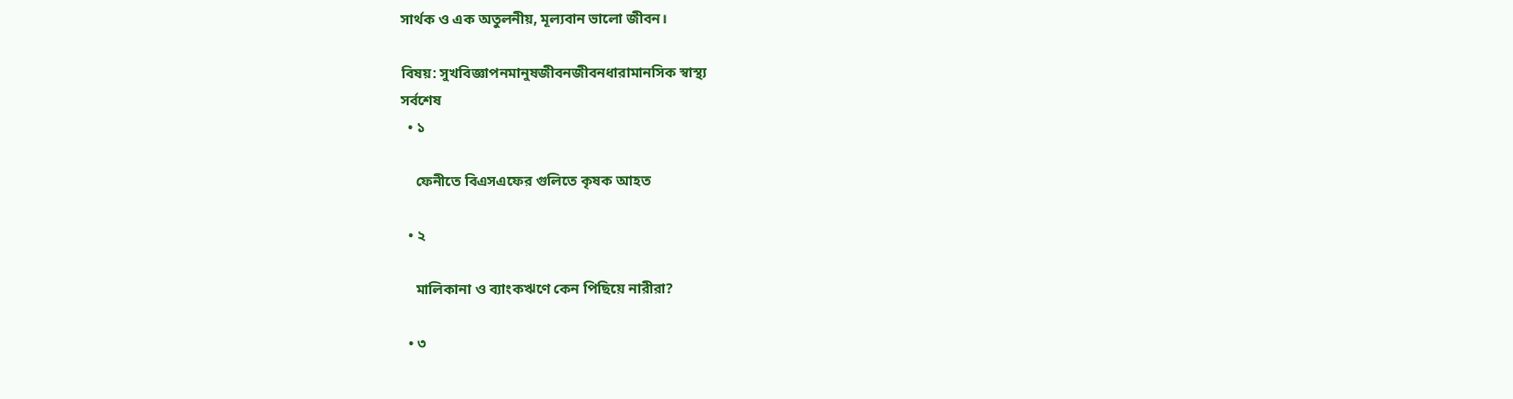সার্থক ও এক অতুলনীয়, মূল্যবান ভালো জীবন।

বিষয়: সুখবিজ্ঞাপনমানুষজীবনজীবনধারামানসিক স্বাস্থ্য
সর্বশেষ
  • ১

    ফেনীতে বিএসএফের গুলিতে কৃষক আহত

  • ২

    মালিকানা ও ব্যাংকঋণে কেন পিছিয়ে নারীরা?

  • ৩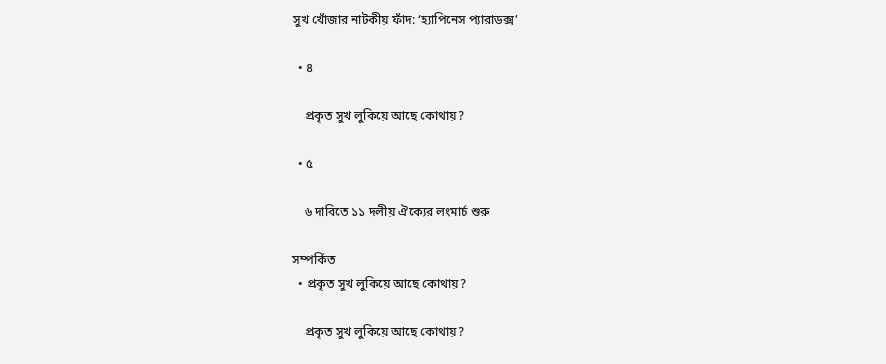সুখ খোঁজার নাটকীয় ফাঁদ: ‘হ্যাপিনেস প্যারাডক্স’

  • ৪

    প্রকৃত সুখ লুকিয়ে আছে কোথায়?

  • ৫

    ৬ দাবিতে ১১ দলীয় ঐক্যের লংমার্চ শুরু

সম্পর্কিত
  • প্রকৃত সুখ লুকিয়ে আছে কোথায়?

    প্রকৃত সুখ লুকিয়ে আছে কোথায়?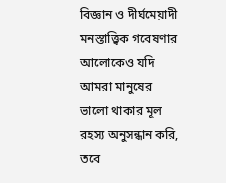বিজ্ঞান ও দীর্ঘমেয়াদী মনস্তাত্ত্বিক গবেষণার আলোকেও যদি আমরা মানুষের ভালো থাকার মূল রহস্য অনুসন্ধান করি, তবে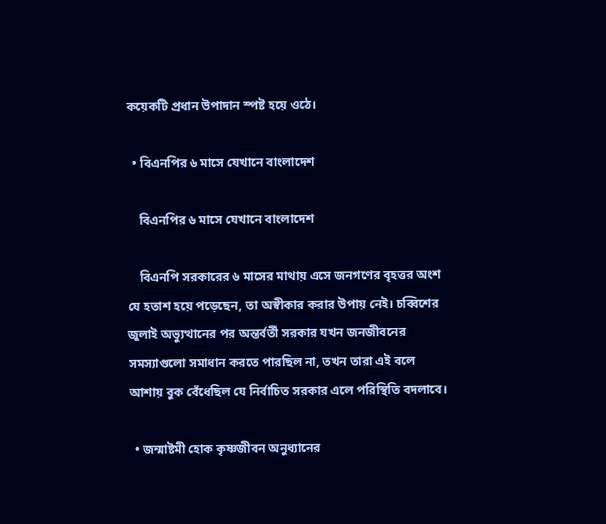কয়েকটি প্রধান উপাদান স্পষ্ট হয়ে ওঠে।

  • বিএনপির ৬ মাসে যেখানে বাংলাদেশ

    বিএনপির ৬ মাসে যেখানে বাংলাদেশ

    বিএনপি সরকারের ৬ মাসের মাথায় এসে জনগণের বৃহত্তর অংশ যে হতাশ হয়ে পড়েছেন, তা অস্বীকার করার উপায় নেই। চব্বিশের জুলাই অভ্যুত্থানের পর অন্তর্বর্তী সরকার যখন জনজীবনের সমস্যাগুলো সমাধান করতে পারছিল না, তখন তারা এই বলে আশায় বুক বেঁধেছিল যে নির্বাচিত সরকার এলে পরিস্থিতি বদলাবে।

  • জন্মাষ্টমী হোক কৃষ্ণজীবন অনুধ্যানের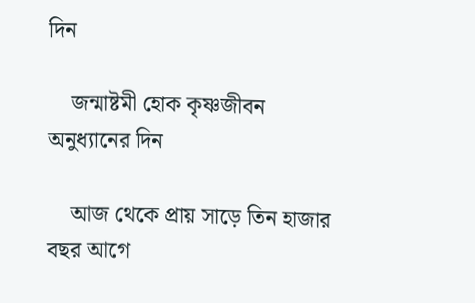দিন

    জন্মাষ্টমী হোক কৃষ্ণজীবন অনুধ্যানের দিন

    আজ থেকে প্রায় সাড়ে তিন হাজার বছর আগে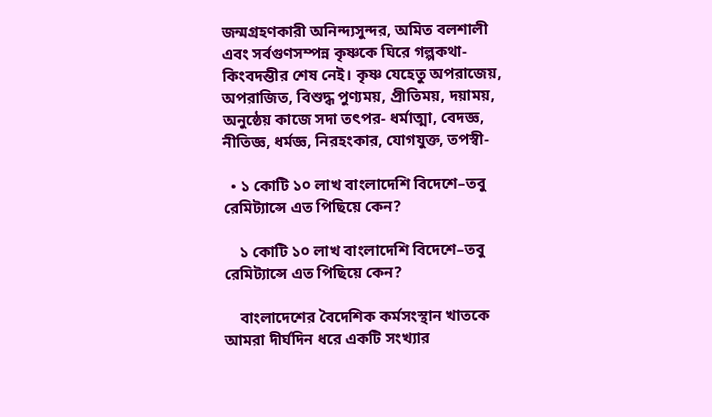জন্মগ্রহণকারী অনিন্দ্যসুন্দর, অমিত বলশালী এবং সর্বগুণসম্পন্ন কৃষ্ণকে ঘিরে গল্পকথা-কিংবদন্তীর শেষ নেই। কৃষ্ণ যেহেতু অপরাজেয়, অপরাজিত, বিশুদ্ধ পুণ্যময়, প্রীতিময়, দয়াময়, অনুষ্ঠেয় কাজে সদা তৎপর- ধর্মাত্মা, বেদজ্ঞ, নীতিজ্ঞ, ধর্মজ্ঞ, নিরহংকার, যোগযুক্ত, তপস্বী-

  • ১ কোটি ১০ লাখ বাংলাদেশি বিদেশে–তবু রেমিট্যান্সে এত পিছিয়ে কেন?

    ১ কোটি ১০ লাখ বাংলাদেশি বিদেশে–তবু রেমিট্যান্সে এত পিছিয়ে কেন?

    বাংলাদেশের বৈদেশিক কর্মসংস্থান খাতকে আমরা দীর্ঘদিন ধরে একটি সংখ্যার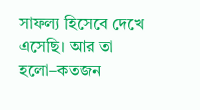সাফল্য হিসেবে দেখে এসেছি। আর তা হলো–কতজন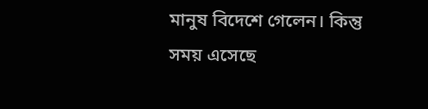মানুষ বিদেশে গেলেন। কিন্তু সময় এসেছে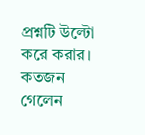প্রশ্নটি উল্টো করে করার। কতজন গেলেন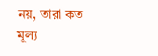নয়, তারা কত মূল্য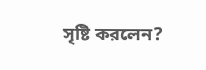সৃষ্টি করলেন?